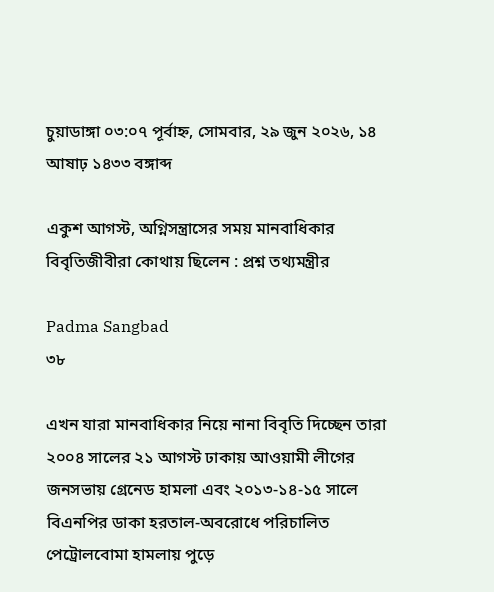চুয়াডাঙ্গা ০৩:০৭ পূর্বাহ্ন, সোমবার, ২৯ জুন ২০২৬, ১৪ আষাঢ় ১৪৩৩ বঙ্গাব্দ

একুশ আগস্ট, অগ্নিসন্ত্রাসের সময় মানবাধিকার বিবৃতিজীবীরা কোথায় ছিলেন : প্রশ্ন তথ্যমন্ত্রীর

Padma Sangbad
৩৮

এখন যারা মানবাধিকার নিয়ে নানা বিবৃতি দিচ্ছেন তারা ২০০৪ সালের ২১ আগস্ট ঢাকায় আওয়ামী লীগের জনসভায় গ্রেনেড হামলা এবং ২০১৩-১৪-১৫ সালে বিএনপির ডাকা হরতাল-অবরোধে পরিচালিত পেট্রোলবোমা হামলায় পুড়ে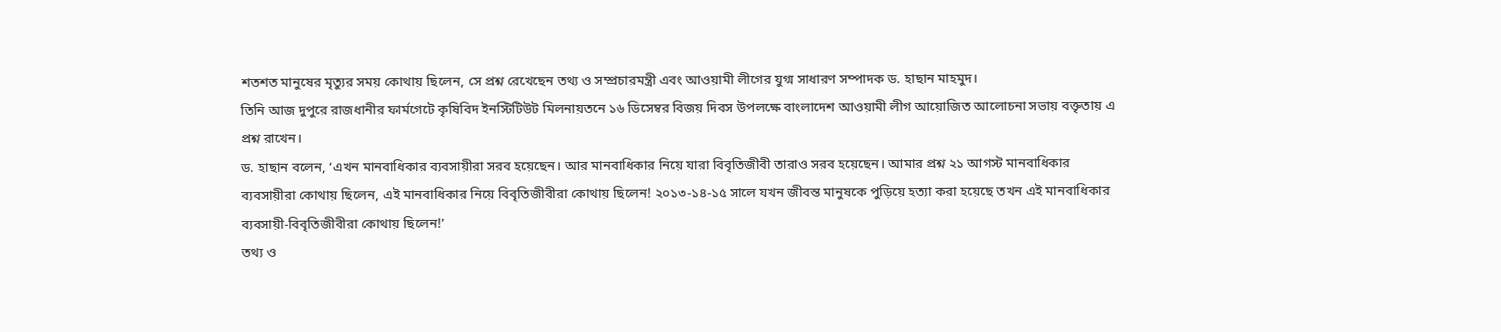শতশত মানুষের মৃত্যুর সময় কোথায় ছিলেন, সে প্রশ্ন রেখেছেন তথ্য ও সম্প্রচারমন্ত্রী এবং আওয়ামী লীগের যুগ্ম সাধারণ সম্পাদক ড. হাছান মাহমুদ।
তিনি আজ দুপুরে রাজধানীর ফার্মগেটে কৃষিবিদ ইনস্টিটিউট মিলনায়তনে ১৬ ডিসেম্বর বিজয় দিবস উপলক্ষে বাংলাদেশ আওয়ামী লীগ আয়োজিত আলোচনা সভায় বক্তৃতায় এ প্রশ্ন রাখেন।
ড. হাছান বলেন, ‘এখন মানবাধিকার ব্যবসায়ীরা সরব হয়েছেন। আর মানবাধিকার নিয়ে যারা বিবৃতিজীবী তারাও সরব হয়েছেন। আমার প্রশ্ন ২১ আগস্ট মানবাধিকার ব্যবসায়ীরা কোথায় ছিলেন, এই মানবাধিকার নিয়ে বিবৃতিজীবীরা কোথায় ছিলেন! ২০১৩-১৪-১৫ সালে যখন জীবন্ত মানুষকে পুড়িয়ে হত্যা করা হয়েছে তখন এই মানবাধিকার ব্যবসায়ী-বিবৃতিজীবীরা কোথায় ছিলেন!’
তথ্য ও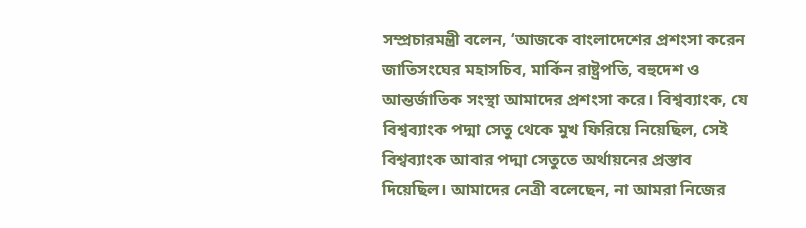সম্প্রচারমন্ত্রী বলেন, ‘আজকে বাংলাদেশের প্রশংসা করেন জাতিসংঘের মহাসচিব, মার্কিন রাষ্ট্রপতি, বহুদেশ ও আন্তর্জাতিক সংস্থা আমাদের প্রশংসা করে। বিশ্বব্যাংক, যে বিশ্বব্যাংক পদ্মা সেতু থেকে মুখ ফিরিয়ে নিয়েছিল, সেই বিশ্বব্যাংক আবার পদ্মা সেতুতে অর্থায়নের প্রস্তাব দিয়েছিল। আমাদের নেত্রী বলেছেন, না আমরা নিজের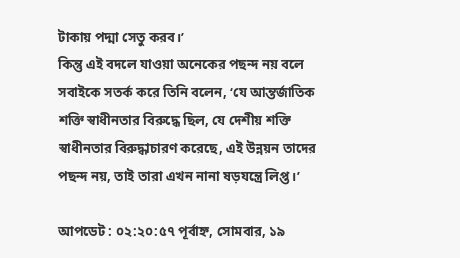টাকায় পদ্মা সেতু করব।’
কিন্তু এই বদলে যাওয়া অনেকের পছন্দ নয় বলে সবাইকে সতর্ক করে তিনি বলেন, ‘যে আন্তর্জাতিক শক্তি স্বাধীনতার বিরুদ্ধে ছিল, যে দেশীয় শক্তি স্বাধীনতার বিরুদ্ধাচারণ করেছে, এই উন্নয়ন তাদের পছন্দ নয়, তাই তারা এখন নানা ষড়যন্ত্রে লিপ্ত।’

আপডেট : ০২:২০:৫৭ পূর্বাহ্ন, সোমবার, ১৯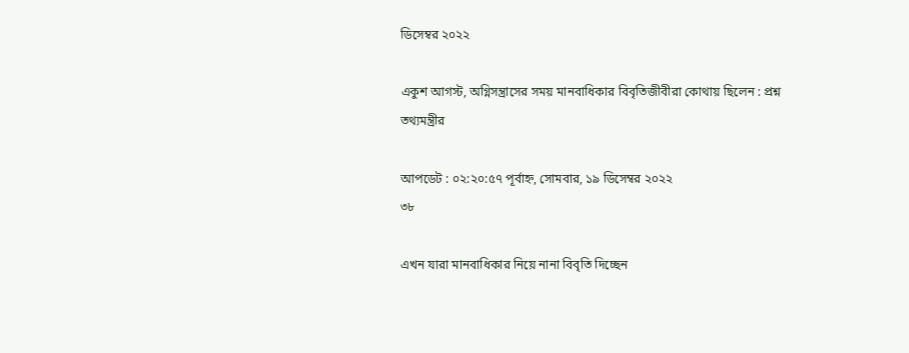ডিসেম্বর ২০২২

একুশ আগস্ট, অগ্নিসন্ত্রাসের সময় মানবাধিকার বিবৃতিজীবীরা কোথায় ছিলেন : প্রশ্ন তথ্যমন্ত্রীর

আপডেট : ০২:২০:৫৭ পূর্বাহ্ন, সোমবার, ১৯ ডিসেম্বর ২০২২
৩৮

এখন যারা মানবাধিকার নিয়ে নানা বিবৃতি দিচ্ছেন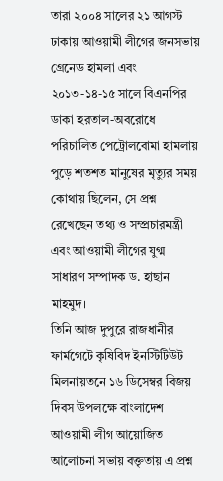তারা ২০০৪ সালের ২১ আগস্ট ঢাকায় আওয়ামী লীগের জনসভায় গ্রেনেড হামলা এবং ২০১৩-১৪-১৫ সালে বিএনপির ডাকা হরতাল-অবরোধে পরিচালিত পেট্রোলবোমা হামলায় পুড়ে শতশত মানুষের মৃত্যুর সময় কোথায় ছিলেন, সে প্রশ্ন রেখেছেন তথ্য ও সম্প্রচারমন্ত্রী এবং আওয়ামী লীগের যুগ্ম সাধারণ সম্পাদক ড. হাছান মাহমুদ।
তিনি আজ দুপুরে রাজধানীর ফার্মগেটে কৃষিবিদ ইনস্টিটিউট মিলনায়তনে ১৬ ডিসেম্বর বিজয় দিবস উপলক্ষে বাংলাদেশ আওয়ামী লীগ আয়োজিত আলোচনা সভায় বক্তৃতায় এ প্রশ্ন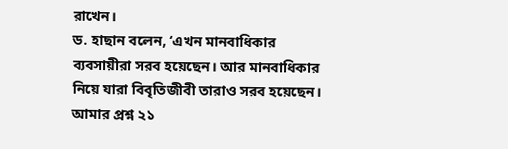রাখেন।
ড. হাছান বলেন, ‘এখন মানবাধিকার ব্যবসায়ীরা সরব হয়েছেন। আর মানবাধিকার নিয়ে যারা বিবৃতিজীবী তারাও সরব হয়েছেন। আমার প্রশ্ন ২১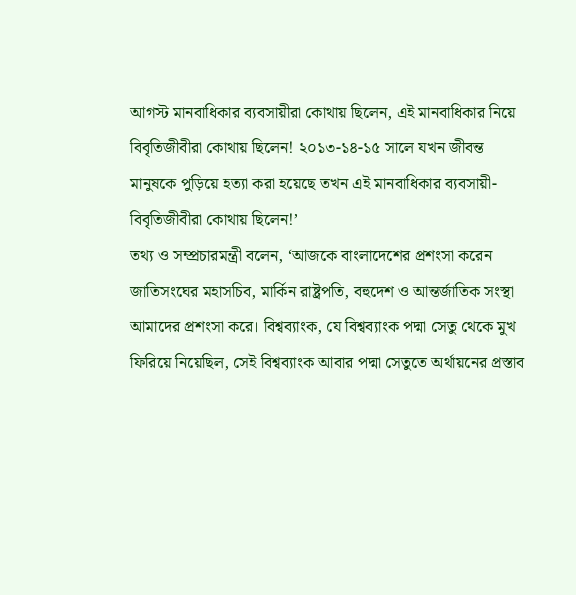আগস্ট মানবাধিকার ব্যবসায়ীরা কোথায় ছিলেন, এই মানবাধিকার নিয়ে বিবৃতিজীবীরা কোথায় ছিলেন! ২০১৩-১৪-১৫ সালে যখন জীবন্ত মানুষকে পুড়িয়ে হত্যা করা হয়েছে তখন এই মানবাধিকার ব্যবসায়ী-বিবৃতিজীবীরা কোথায় ছিলেন!’
তথ্য ও সম্প্রচারমন্ত্রী বলেন, ‘আজকে বাংলাদেশের প্রশংসা করেন জাতিসংঘের মহাসচিব, মার্কিন রাষ্ট্রপতি, বহুদেশ ও আন্তর্জাতিক সংস্থা আমাদের প্রশংসা করে। বিশ্বব্যাংক, যে বিশ্বব্যাংক পদ্মা সেতু থেকে মুখ ফিরিয়ে নিয়েছিল, সেই বিশ্বব্যাংক আবার পদ্মা সেতুতে অর্থায়নের প্রস্তাব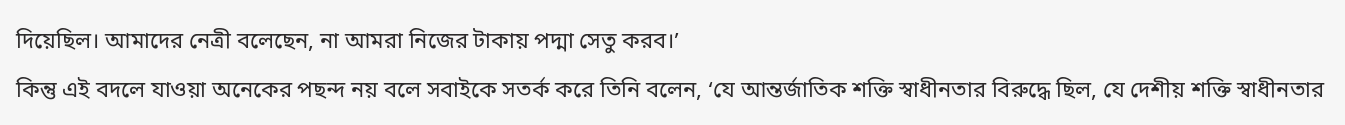দিয়েছিল। আমাদের নেত্রী বলেছেন, না আমরা নিজের টাকায় পদ্মা সেতু করব।’
কিন্তু এই বদলে যাওয়া অনেকের পছন্দ নয় বলে সবাইকে সতর্ক করে তিনি বলেন, ‘যে আন্তর্জাতিক শক্তি স্বাধীনতার বিরুদ্ধে ছিল, যে দেশীয় শক্তি স্বাধীনতার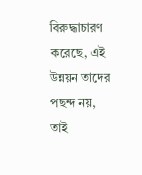বিরুদ্ধাচারণ করেছে, এই উন্নয়ন তাদের পছন্দ নয়, তাই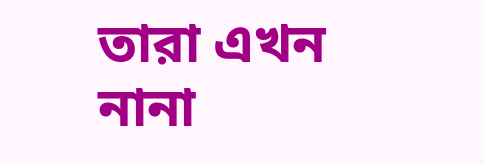তারা এখন নানা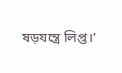ষড়যন্ত্রে লিপ্ত।’